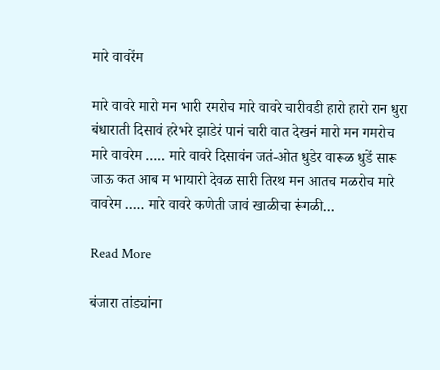मारे वावरेंम

मारे वावरे मारो मन भारी रमरोच मारे वावरे चारीवडी हारो हारो रान धुरा बंधाराती दिसावं हरेभरे झाडेरं पानं चारी वात देखनं मारो मन गमरोच मारे वावरेम ….. मारे वावरे दिसावंन जतं-ओत धुडेर वारूळ धुडें सारू जाऊ कत आब म भायारो देवळ सारी तिरथ मन आतच मळरोच मारे वावरेम ….. मारे वावरे कणेती जावं खाळीचा रूंगळी…

Read More

बंजारा तांड्यांना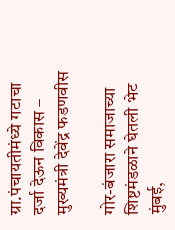ग्रा.पंचायतीमंध्ये गटाचा दर्जा देऊन विकास – मुख्यमंत्री देवेंद्र फडणवीस

गोर-बंजारा समाजाच्या शिष्टमंडळाने घेतली भेट मुंबई,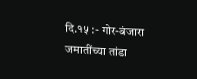दि.१५ :- गोर-बंजारा जमातींच्या तांडा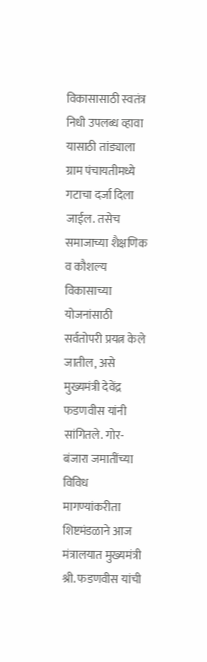विकासासाठी स्वतंत्र निधी उपलब्ध व्हावा यासाठी तांड्याला ग्राम पंचायतीमध्ये गटाचा दर्जा दिला जाईल. तसेच समाजाच्या शैक्षणिक व कौशल्य विकासाच्या योजनांसाठी सर्वतोपरी प्रयत्न केले जातील, असे मुख्यमंत्री देवेंद्र फडणवीस यांनी सांगितले. गोर-बंजारा जमातींच्या विविध मागण्यांकरीता शिष्टमंडळाने आज मंत्रालयात मुख्यमंत्री श्री. फडणवीस यांची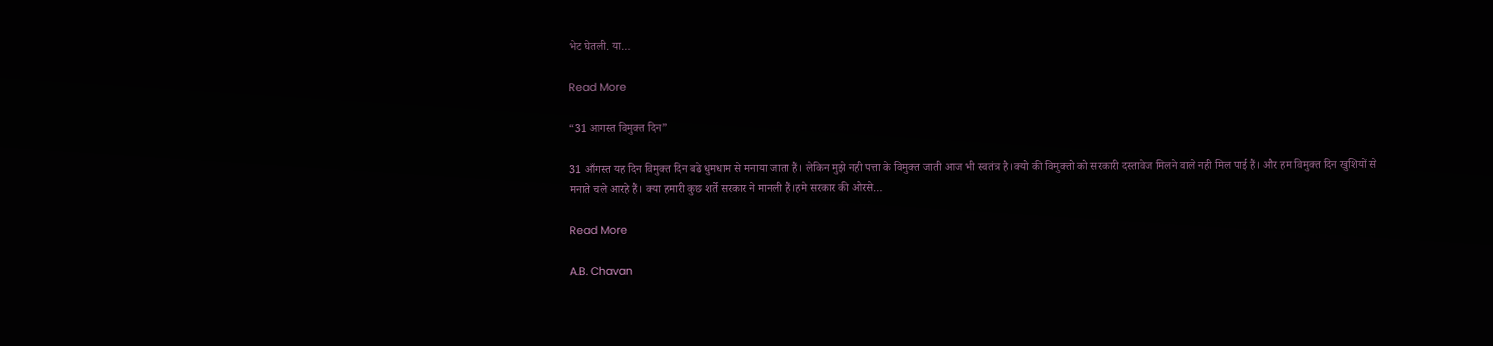भेट घेतली. या…

Read More

“31 आगस्त विमुक्त दिन”

31 आँगस्त यह दिन विमुक्त दिन बढे धुमधाम से मनाया जाता हैं। लेकिन मुझे नही पत्ता के विमुक्त जाती आज भी स्वतंत्र है।क्यो की विमुक्तो को सरकारी दस्तावेज मिलने वाले नही मिल पाई हैं। और हम विमुक्त दिन खुशियों से मनाते चले आरहे हैं। क्या हमारी कुछ शर्ते सरकार ने मानली हैं।हमे सरकार की ओरसे…

Read More

A.B. Chavan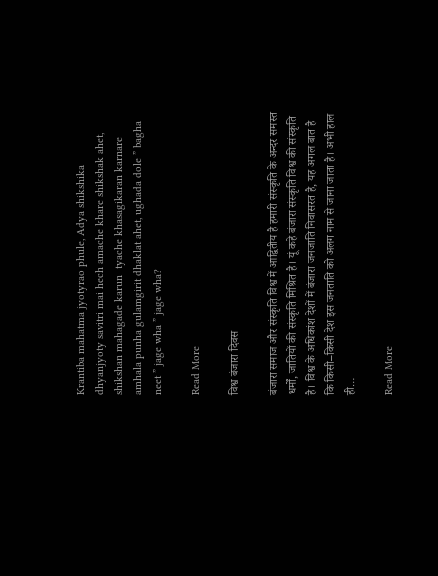Krantiba mahatma jyotyrao phule, Adya shikshika dhyanjyoty savitri mai hech amache khare shikshak ahet, shikshan mahagade karun  tyache khasagikaran karnare amhala punha gulamgirit dhaklat ahet, ughada dole ” bagha neet ” jage wha ” jage wha?

Read More

विश्व बंजारा दिवस

बंजारा समाज और संस्कृति विश्व में आद्वितीय है हमारी संस्कृति के अन्दर समस्त धर्मों, जातियों की संस्कृति मिश्रित है। यूं कहे बंजारा संस्कृति विश्व की संस्कृति है। विश्व के अधिकांश देशों में बंजारा जनजाति निवासरत है, यह अगल बात है कि किसी–किसी देश इस जनताति को अलग नाम से जाना जाता है। अभी हाल ही…

Read More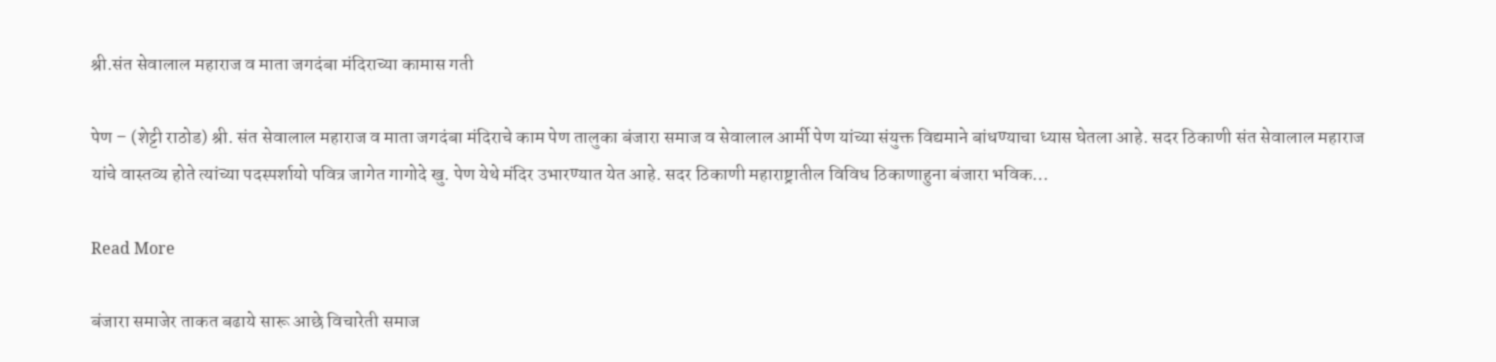श्री.संत सेवालाल महाराज व माता जगदंबा मंदिराच्या कामास गती

पेण – (शेट्टी राठोड) श्री. संत सेवालाल महाराज व माता जगदंबा मंदिराचे काम पेण तालुका बंजारा समाज व सेवालाल आर्मी पेण यांच्या संयुक्त विद्यमाने बांधण्याचा ध्यास घेतला आहे. सदर ठिकाणी संत सेवालाल महाराज यांचे वास्तव्य होते त्यांच्या पदस्पर्शायो पवित्र जागेत गागोदे खु. पेण येथे मंदिर उभारण्यात येत आहे. सदर ठिकाणी महाराष्ट्रातील विविध ठिकाणाहुना बंजारा भविक…

Read More

बंजारा समाजेर ताकत बढाये सारू आछे विचारेती समाज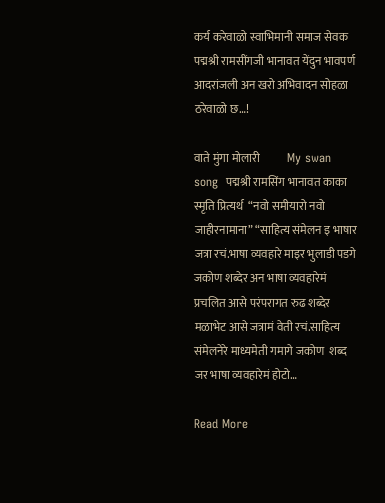कर्य करेवाळो स्वाभिमानी समाज सेवक पद्मश्री रामसींगजी भानावत येंदुन भावपर्ण आदरांजली अन खरो अभिवादन सोहळा ठरेवाळो छ…!

वाते मुंगा मोलारी            My swan song  पद्मश्री रामसिंग भानावत काका स्मृति प्रित्यर्थ  “नवो समीयारो नवो जाहीरनामाना” “साहित्य संमेलन इ भाषार जत्रा रचं.भाषा व्यवहारे माइर भुलाडी पडगे जकोण शब्देर अन भाषा व्यवहारेमं प्रचलित आसे परंपरागत रुढ शब्देर मळाभेट आसे जत्रामं वेती रचं.साहित्य संमेलनेरे माध्यमेती गमागे जकोण  शब्द जर भाषा व्यवहारेमं होटो…

Read More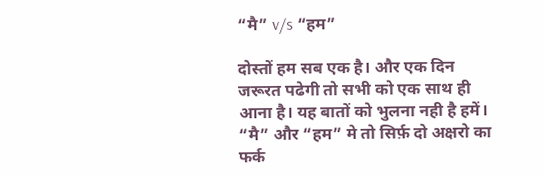“मै” v/s “हम”

दोस्तों हम सब एक है। और एक दिन जरूरत पढेगी तो सभी को एक साथ ही आना है। यह बातों को भुलना नही है हमें। “मै” और “हम” मे तो सिर्फ़ दो अक्षरो का फर्क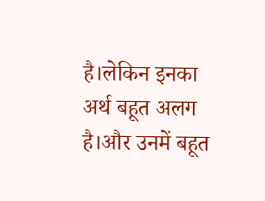है।लेकिन इनका अर्थ बहूत अलग है।और उनमें बहूत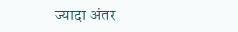ज्यादा अंतर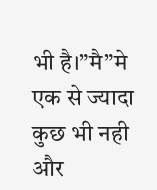भी है।”मै”मे एक से ज्यादा कुछ भी नही और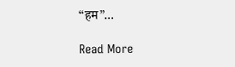“हम”…

Read More